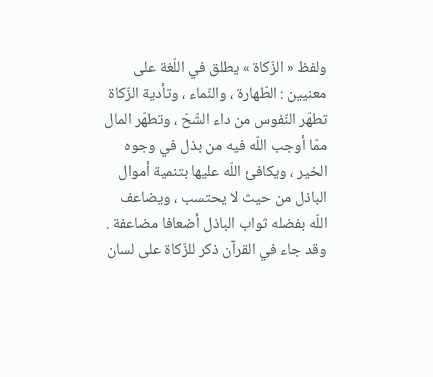ولفظ « الزّكاة » يطلق في اللّغة على معنيين : الطّهارة ، والنّماء ، وتأدية الزّكاة تطهّر النّفوس من داء الشّحّ ، وتطهّر المال ممّا أوجب اللّه فيه من بذل في وجوه الخير ، ويكافئ اللّه عليها بتنمية أموال الباذل من حيث لا يحتسب ، ويضاعف اللّه بفضله ثواب الباذل أضعافا مضاعفة .
وقد جاء في القرآن ذكر للزّكاة على لسان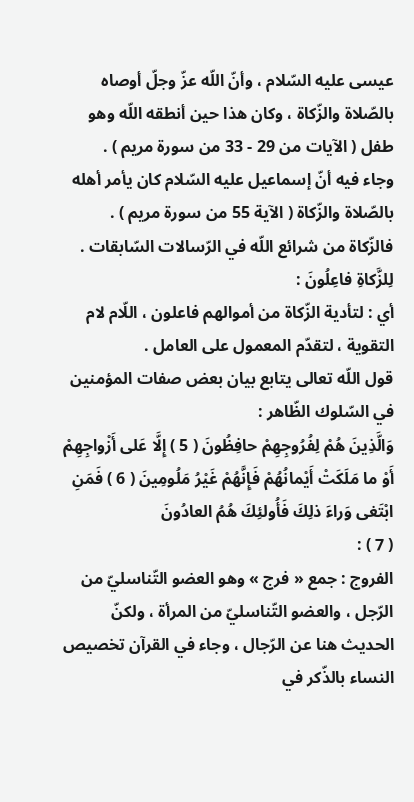عيسى عليه السّلام ، وأنّ اللّه عزّ وجلّ أوصاه بالصّلاة والزّكاة ، وكان هذا حين أنطقه اللّه وهو طفل ( الآيات من 29 - 33 من سورة مريم ) .
وجاء فيه أنّ إسماعيل عليه السّلام كان يأمر أهله بالصّلاة والزّكاة ( الآية 55 من سورة مريم ) .
فالزّكاة من شرائع اللّه في الرّسالات السّابقات .
لِلزَّكاةِ فاعِلُونَ :
أي : لتأدية الزّكاة من أموالهم فاعلون ، اللّام لام التقوية ، لتقدّم المعمول على العامل .
قول اللّه تعالى يتابع بيان بعض صفات المؤمنين في السّلوك الظّاهر :
وَالَّذِينَ هُمْ لِفُرُوجِهِمْ حافِظُونَ ( 5 ) إِلَّا عَلى أَزْواجِهِمْ أَوْ ما مَلَكَتْ أَيْمانُهُمْ فَإِنَّهُمْ غَيْرُ مَلُومِينَ ( 6 ) فَمَنِ ابْتَغى وَراءَ ذلِكَ فَأُولئِكَ هُمُ العادُونَ
( 7 ) :
الفروج : جمع « فرج » وهو العضو التّناسليّ من الرّجل ، والعضو التّناسليّ من المرأة ، ولكنّ الحديث هنا عن الرّجال ، وجاء في القرآن تخصيص النساء بالذّكر في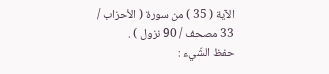الآية ( 35 ) من سورة ( الأحزاب / 33 مصحف / 90 نزول ) .
حفظ الشّيء :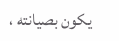يكون بصيانته ،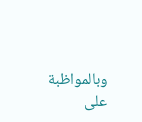وبالمواظبة على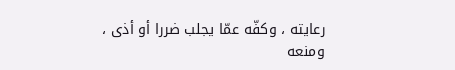رعايته ، وكفّه عمّا يجلب ضررا أو أذى ، ومنعه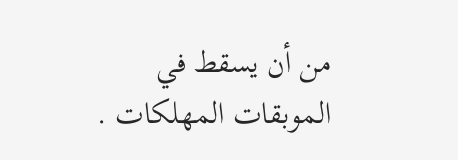من أن يسقط في الموبقات المهلكات .